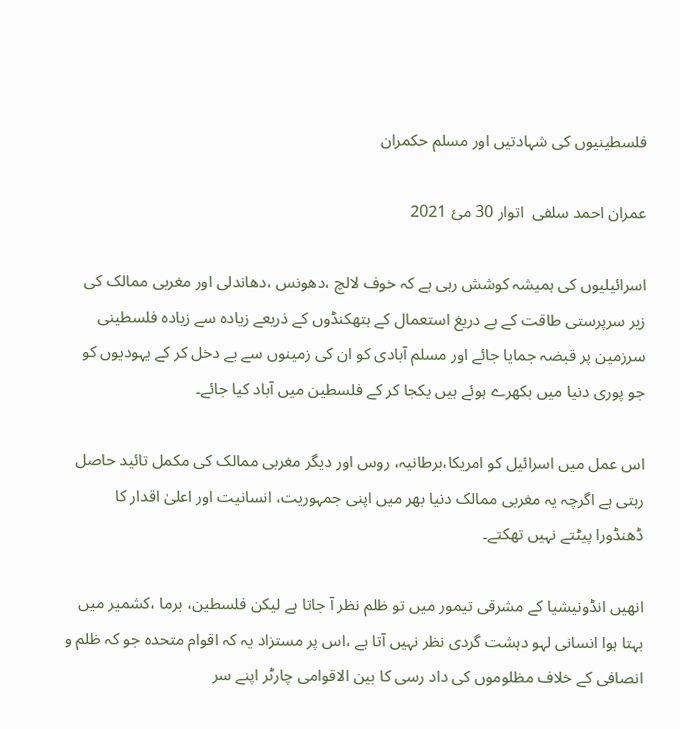فلسطینیوں کی شہادتیں اور مسلم حکمران

عمران احمد سلفی  اتوار 30 مئ 2021

اسرائیلیوں کی ہمیشہ کوشش رہی ہے کہ خوف لالچ ،دھونس ،دھاندلی اور مغربی ممالک کی زیر سرپرستی طاقت کے بے دریغ استعمال کے ہتھکنڈوں کے ذریعے زیادہ سے زیادہ فلسطینی سرزمین پر قبضہ جمایا جائے اور مسلم آبادی کو ان کی زمینوں سے بے دخل کر کے یہودیوں کو جو پوری دنیا میں بکھرے ہوئے ہیں یکجا کر کے فلسطین میں آباد کیا جائے۔

اس عمل میں اسرائیل کو امریکا،برطانیہ، روس اور دیگر مغربی ممالک کی مکمل تائید حاصل رہتی ہے اگرچہ یہ مغربی ممالک دنیا بھر میں اپنی جمہوریت، انسانیت اور اعلیٰ اقدار کا ڈھنڈورا پیٹتے نہیں تھکتے۔

انھیں انڈونیشیا کے مشرقی تیمور میں تو ظلم نظر آ جاتا ہے لیکن فلسطین، برما ،کشمیر میں بہتا ہوا انسانی لہو دہشت گردی نظر نہیں آتا ہے ،اس پر مستزاد یہ کہ اقوام متحدہ جو کہ ظلم و انصافی کے خلاف مظلوموں کی داد رسی کا بین الاقوامی چارٹر اپنے سر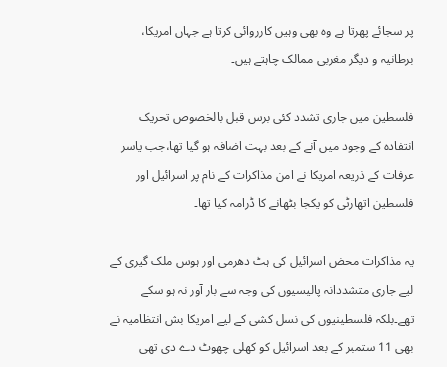پر سجائے پھرتا ہے وہ بھی وہیں کارروائی کرتا ہے جہاں امریکا، برطانیہ و دیگر مغربی ممالک چاہتے ہیں۔

فلسطین میں جاری تشدد کئی برس قبل بالخصوص تحریک انتفادہ کے وجود میں آنے کے بعد بہت اضافہ ہو گیا تھا،جب یاسر عرفات کے ذریعہ امریکا نے امن مذاکرات کے نام پر اسرائیل اور فلسطین اتھارٹی کو یکجا بٹھانے کا ڈرامہ کیا تھا۔

یہ مذاکرات محض اسرائیل کی ہٹ دھرمی اور ہوس ملک گیری کے لیے جاری متشددانہ پالیسیوں کی وجہ سے بار آور نہ ہو سکے تھے۔بلکہ فلسطینیوں کی نسل کشی کے لیے امریکا بش انتظامیہ نے بھی 11 ستمبر کے بعد اسرائیل کو کھلی چھوٹ دے دی تھی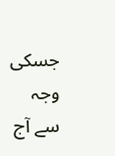جسکی وجہ سے آج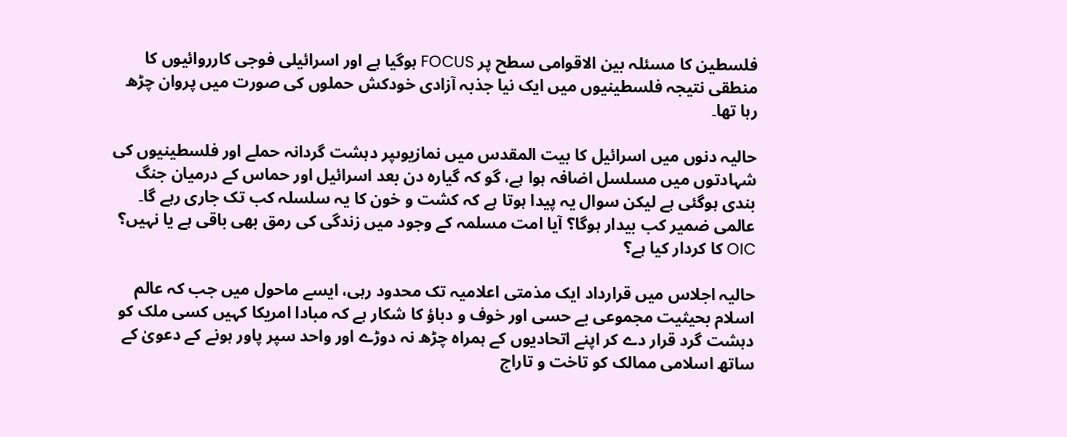فلسطین کا مسئلہ بین الاقوامی سطح پر FOCUS ہوگیا ہے اور اسرائیلی فوجی کارروائیوں کا منطقی نتیجہ فلسطینیوں میں ایک نیا جذبہ آزادی خودکش حملوں کی صورت میں پروان چڑھ رہا تھا۔

حالیہ دنوں میں اسرائیل کا بیت المقدس میں نمازیوںپر دہشت گردانہ حملے اور فلسطینیوں کی شہادتوں میں مسلسل اضافہ ہوا ہے، گو کہ گیارہ دن بعد اسرائیل اور حماس کے درمیان جنگ بندی ہوگئی ہے لیکن سوال یہ پیدا ہوتا ہے کہ کشت و خون کا یہ سلسلہ کب تک جاری رہے گا۔ عالمی ضمیر کب بیدار ہوگا؟ آیا امت مسلمہ کے وجود میں زندگی کی رمق بھی باقی ہے یا نہیں؟ OIC کا کردار کیا ہے؟

حالیہ اجلاس میں قرارداد ایک مذمتی اعلامیہ تک محدود رہی، ایسے ماحول میں جب کہ عالم اسلام بحیثیت مجموعی بے حسی اور خوف و دباؤ کا شکار ہے کہ مبادا امریکا کہیں کسی ملک کو دہشت گرد قرار دے کر اپنے اتحادیوں کے ہمراہ چڑھ نہ دوڑے اور واحد سپر پاور ہونے کے دعویٰ کے ساتھ اسلامی ممالک کو تاخت و تاراج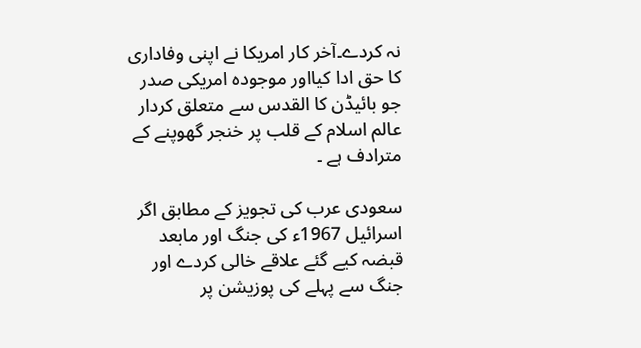نہ کردے۔آخر کار امریکا نے اپنی وفاداری کا حق ادا کیااور موجودہ امریکی صدر جو بائیڈن کا القدس سے متعلق کردار عالم اسلام کے قلب پر خنجر گھوپنے کے مترادف ہے ۔

سعودی عرب کی تجویز کے مطابق اگر اسرائیل 1967ء کی جنگ اور مابعد قبضہ کیے گئے علاقے خالی کردے اور جنگ سے پہلے کی پوزیشن پر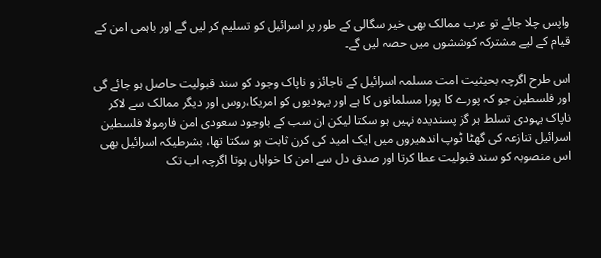واپس چلا جائے تو عرب ممالک بھی خیر سگالی کے طور پر اسرائیل کو تسلیم کر لیں گے اور باہمی امن کے قیام کے لیے مشترکہ کوششوں میں حصہ لیں گے۔

اس طرح اگرچہ بحیثیت امت مسلمہ اسرائیل کے ناجائز و ناپاک وجود کو سند قبولیت حاصل ہو جائے گی اور فلسطین جو کہ پورے کا پورا مسلمانوں کا ہے اور یہودیوں کو امریکا،روس اور دیگر ممالک سے لاکر ناپاک یہودی تسلط ہر گز پسندیدہ نہیں ہو سکتا لیکن ان سب کے باوجود سعودی امن فارمولا فلسطین اسرائیل تنازعہ کی گھٹا ٹوپ اندھیروں میں ایک امید کی کرن ثابت ہو سکتا تھا، بشرطیکہ اسرائیل بھی اس منصوبہ کو سند قبولیت عطا کرتا اور صدق دل سے امن کا خواہاں ہوتا اگرچہ اب تک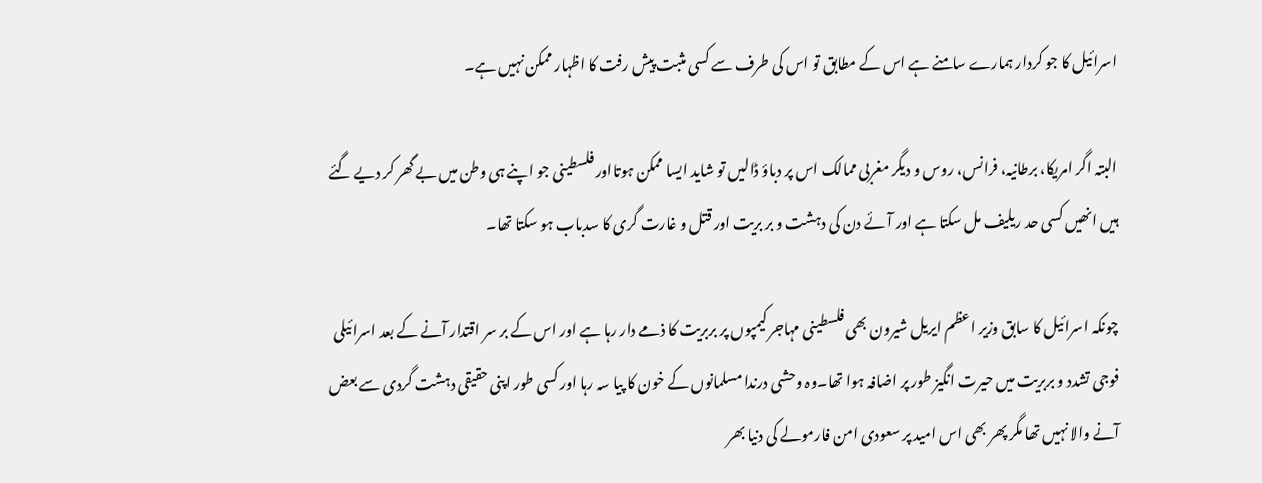اسرائیل کا جو کردار ہمارے سامنے ہے اس کے مطابق تو اس کی طرف سے کسی مثبت پیش رفت کا اظہار ممکن نہیں ہے۔

البتہ اگر امریکا، برطانیہ، فرانس، روس و دیگر مغربی ممالک اس پر دباؤ ڈالیں تو شاید ایسا ممکن ہوتااور فلسطینی جو اپنے ہی وطن میں بے گھر کر دیے گئے ہیں انھیں کسی حد ریلیف مل سکتا ہے اور آئے دن کی دہشت و بر بریت اور قتل و غارت گری کا سدباب ہو سکتا تھا۔

چونکہ اسرائیل کا سابق وزیر اعظم ایریل شیرون بھی فلسطینی مہاجر کیمپوں پر بربریت کا ذمے دار رہا ہے اور اس کے بر سر اقتدار آنے کے بعد اسرائیلی فوجی تشدد و بربریت میں حیرت انگیز طور پر اضافہ ہوا تھا۔وہ وحشی درندا مسلمانوں کے خون کا پیا سہ رہا اور کسی طور اپنی حقیقی دہشت گردی سے بعض آنے والا نہیں تھا مگر پھر بھی اس امید پر سعودی امن فارمولے کی دنیا بھر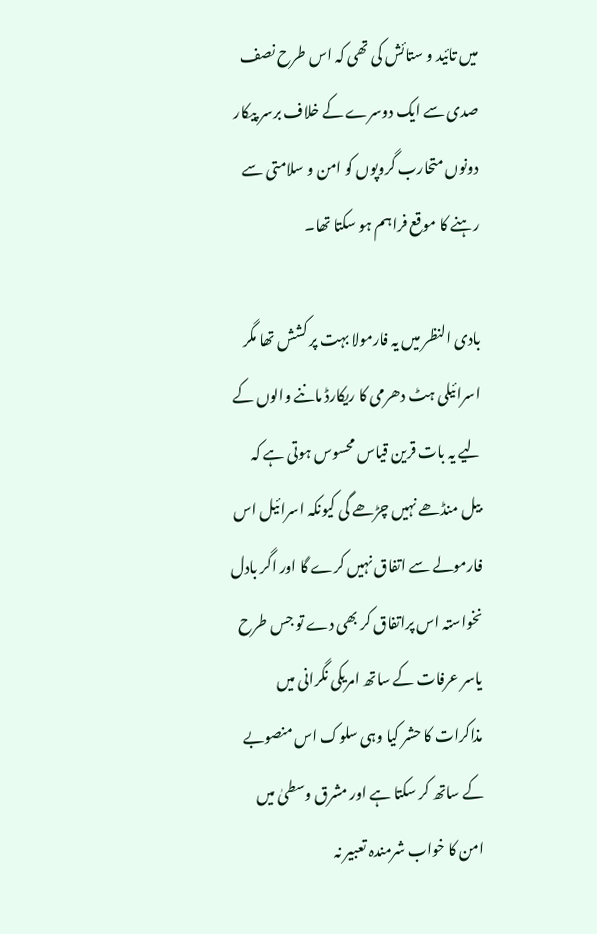میں تائید و ستائش کی تھی کہ اس طرح نصف صدی سے ایک دوسرے کے خلاف برسر پیکار دونوں متحارب گروپوں کو امن و سلامتی سے رہنے کا موقع فراہم ہو سکتا تھا۔

بادی النظر میں یہ فارمولا بہت پر کشش تھا مگر اسرائیلی ہٹ دھرمی کا ریکارڈ ماننے والوں کے لیے یہ بات قرین قیاس محسوس ہوتی ہے کہ بیل منڈھے نہیں چڑھے گی کیونکہ اسرائیل اس فارمولے سے اتفاق نہیں کرے گا اور اگر بادل نخواستہ اس پراتفاق کر بھی دے تو جس طرح یاسر عرفات کے ساتھ امریکی نگرانی میں مذاکرات کا حشر کیا وہی سلوک اس منصوبے کے ساتھ کر سکتا ہے اور مشرق وسطیٰ میں امن کا خواب شرمندہ تعبیر نہ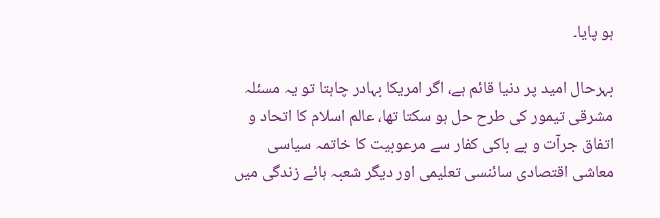ہو پایا۔

بہرحال امید پر دنیا قائم ہے، اگر امریکا بہادر چاہتا تو یہ مسئلہ مشرقی تیمور کی طرح حل ہو سکتا تھا، عالم اسلام کا اتحاد و اتفاق جرآت و بے باکی کفار سے مرعوبیت کا خاتمہ سیاسی معاشی اقتصادی سائنسی تعلیمی اور دیگر شعبہ ہائے زندگی میں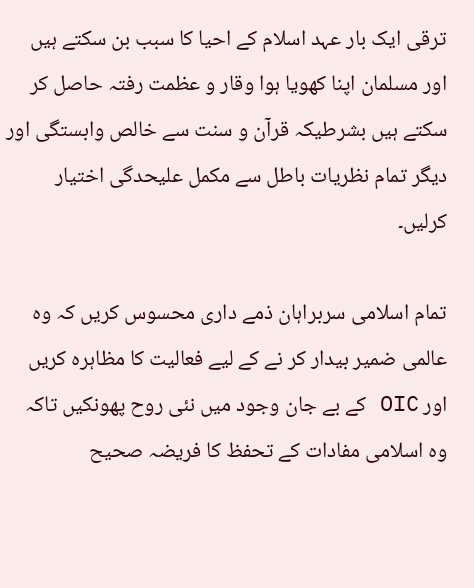ترقی ایک بار عہد اسلام کے احیا کا سبب بن سکتے ہیں اور مسلمان اپنا کھویا ہوا وقار و عظمت رفتہ حاصل کر سکتے ہیں بشرطیکہ قرآن و سنت سے خالص وابستگی اور دیگر تمام نظریات باطل سے مکمل علیحدگی اختیار کرلیں۔

تمام اسلامی سربراہان ذمے داری محسوس کریں کہ وہ عالمی ضمیر بیدار کر نے کے لیے فعالیت کا مظاہرہ کریں اور OIC کے بے جان وجود میں نئی روح پھونکیں تاکہ وہ اسلامی مفادات کے تحفظ کا فریضہ صحیح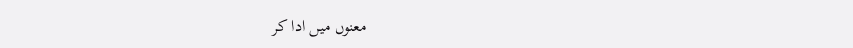معنوں میں ادا کر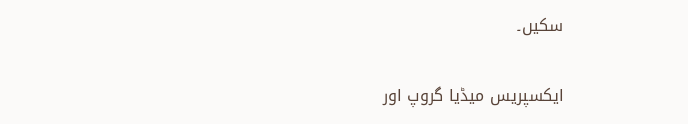سکیں۔

ایکسپریس میڈیا گروپ اور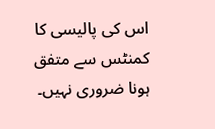اس کی پالیسی کا کمنٹس سے متفق ہونا ضروری نہیں۔